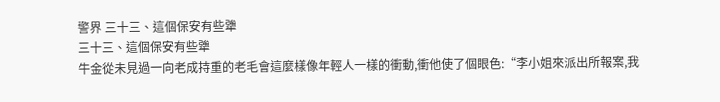警界 三十三、這個保安有些犟
三十三、這個保安有些犟
牛金從未見過一向老成持重的老毛會這麼樣像年輕人一樣的衝動,衝他使了個眼色:“李小姐來派出所報案,我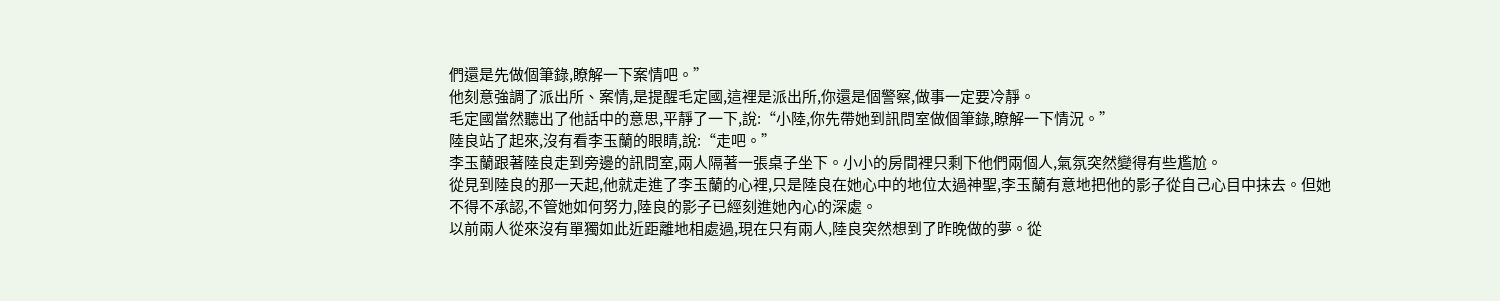們還是先做個筆錄,瞭解一下案情吧。”
他刻意強調了派出所、案情,是提醒毛定國,這裡是派出所,你還是個警察,做事一定要冷靜。
毛定國當然聽出了他話中的意思,平靜了一下,說:“小陸,你先帶她到訊問室做個筆錄,瞭解一下情況。”
陸良站了起來,沒有看李玉蘭的眼睛,說:“走吧。”
李玉蘭跟著陸良走到旁邊的訊問室,兩人隔著一張桌子坐下。小小的房間裡只剩下他們兩個人,氣氛突然變得有些尷尬。
從見到陸良的那一天起,他就走進了李玉蘭的心裡,只是陸良在她心中的地位太過神聖,李玉蘭有意地把他的影子從自己心目中抹去。但她不得不承認,不管她如何努力,陸良的影子已經刻進她內心的深處。
以前兩人從來沒有單獨如此近距離地相處過,現在只有兩人,陸良突然想到了昨晚做的夢。從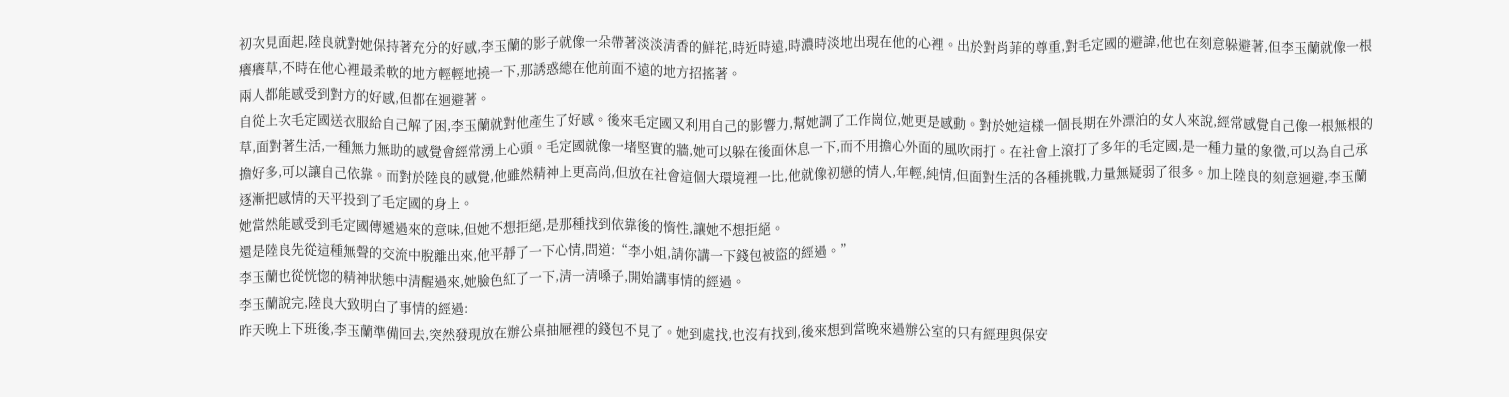初次見面起,陸良就對她保持著充分的好感,李玉蘭的影子就像一朵帶著淡淡清香的鮮花,時近時遠,時濃時淡地出現在他的心裡。出於對肖菲的尊重,對毛定國的避諱,他也在刻意躲避著,但李玉蘭就像一根癢癢草,不時在他心裡最柔軟的地方輕輕地撓一下,那誘惑總在他前面不遠的地方招搖著。
兩人都能感受到對方的好感,但都在迴避著。
自從上次毛定國送衣服給自己解了困,李玉蘭就對他產生了好感。後來毛定國又利用自己的影響力,幫她調了工作崗位,她更是感動。對於她這樣一個長期在外漂泊的女人來說,經常感覺自己像一根無根的草,面對著生活,一種無力無助的感覺會經常湧上心頭。毛定國就像一堵堅實的牆,她可以躲在後面休息一下,而不用擔心外面的風吹雨打。在社會上滾打了多年的毛定國,是一種力量的象徵,可以為自己承擔好多,可以讓自己依靠。而對於陸良的感覺,他雖然精神上更高尚,但放在社會這個大環境裡一比,他就像初戀的情人,年輕,純情,但面對生活的各種挑戰,力量無疑弱了很多。加上陸良的刻意迴避,李玉蘭逐漸把感情的天平投到了毛定國的身上。
她當然能感受到毛定國傳遞過來的意味,但她不想拒絕,是那種找到依靠後的惰性,讓她不想拒絕。
還是陸良先從這種無聲的交流中脫離出來,他平靜了一下心情,問道:“李小姐,請你講一下錢包被盜的經過。”
李玉蘭也從恍惚的精神狀態中清醒過來,她臉色紅了一下,清一清嗓子,開始講事情的經過。
李玉蘭說完,陸良大致明白了事情的經過:
昨天晚上下班後,李玉蘭準備回去,突然發現放在辦公桌抽屜裡的錢包不見了。她到處找,也沒有找到,後來想到當晚來過辦公室的只有經理與保安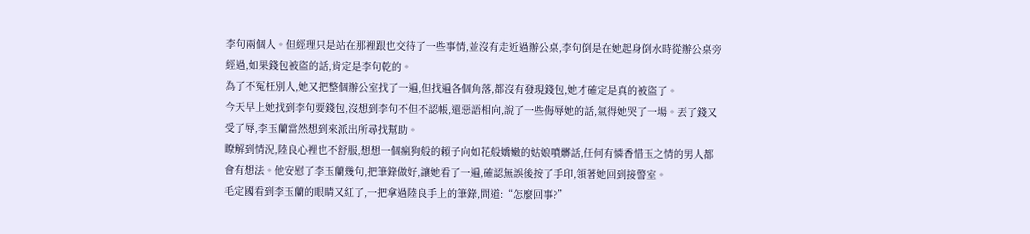李句兩個人。但經理只是站在那裡跟也交待了一些事情,並沒有走近過辦公桌,李句倒是在她起身倒水時從辦公桌旁經過,如果錢包被盜的話,肯定是李句乾的。
為了不冤枉別人,她又把整個辦公室找了一遍,但找遍各個角落,都沒有發現錢包,她才確定是真的被盜了。
今天早上她找到李句要錢包,沒想到李句不但不認帳,還惡語相向,說了一些侮辱她的話,氣得她哭了一場。丟了錢又受了辱,李玉蘭當然想到來派出所尋找幫助。
瞭解到情況,陸良心裡也不舒服,想想一個瘋狗般的賴子向如花般嬌嫩的姑娘噴髒話,任何有憐香惜玉之情的男人都會有想法。他安慰了李玉蘭幾句,把筆錄做好,讓她看了一遍,確認無誤後按了手印,領著她回到接警室。
毛定國看到李玉蘭的眼睛又紅了,一把拿過陸良手上的筆錄,問道:“怎麼回事?”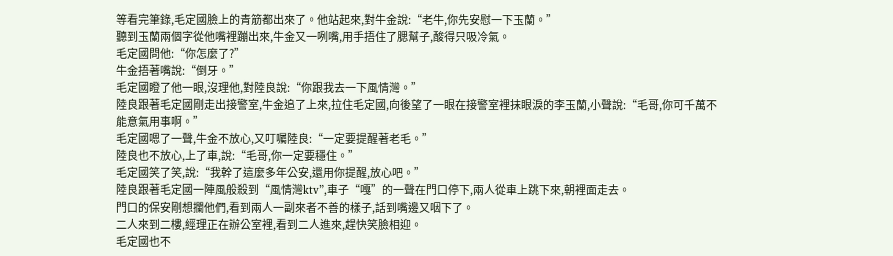等看完筆錄,毛定國臉上的青筋都出來了。他站起來,對牛金說:“老牛,你先安慰一下玉蘭。”
聽到玉蘭兩個字從他嘴裡蹦出來,牛金又一咧嘴,用手捂住了腮幫子,酸得只吸冷氣。
毛定國問他:“你怎麼了?”
牛金捂著嘴說:“倒牙。”
毛定國瞪了他一眼,沒理他,對陸良說:“你跟我去一下風情灣。”
陸良跟著毛定國剛走出接警室,牛金追了上來,拉住毛定國,向後望了一眼在接警室裡抹眼淚的李玉蘭,小聲說:“毛哥,你可千萬不能意氣用事啊。”
毛定國嗯了一聲,牛金不放心,又叮囑陸良:“一定要提醒著老毛。”
陸良也不放心,上了車,說:“毛哥,你一定要穩住。”
毛定國笑了笑,說:“我幹了這麼多年公安,還用你提醒,放心吧。”
陸良跟著毛定國一陣風般殺到“風情灣ktv”,車子“嘎”的一聲在門口停下,兩人從車上跳下來,朝裡面走去。
門口的保安剛想攔他們,看到兩人一副來者不善的樣子,話到嘴邊又咽下了。
二人來到二樓,經理正在辦公室裡,看到二人進來,趕快笑臉相迎。
毛定國也不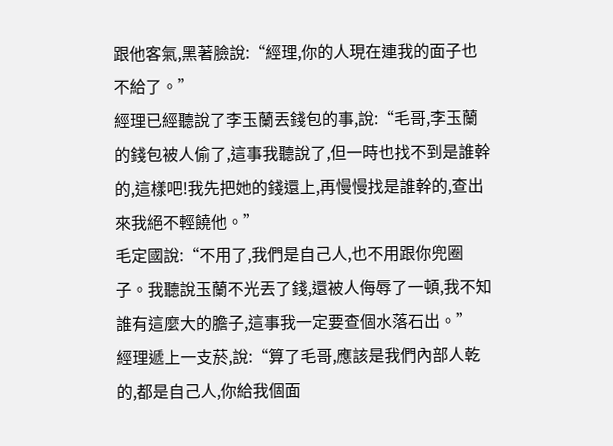跟他客氣,黑著臉說:“經理,你的人現在連我的面子也不給了。”
經理已經聽說了李玉蘭丟錢包的事,說:“毛哥,李玉蘭的錢包被人偷了,這事我聽說了,但一時也找不到是誰幹的,這樣吧!我先把她的錢還上,再慢慢找是誰幹的,查出來我絕不輕饒他。”
毛定國說:“不用了,我們是自己人,也不用跟你兜圈子。我聽說玉蘭不光丟了錢,還被人侮辱了一頓,我不知誰有這麼大的膽子,這事我一定要查個水落石出。”
經理遞上一支菸,說:“算了毛哥,應該是我們內部人乾的,都是自己人,你給我個面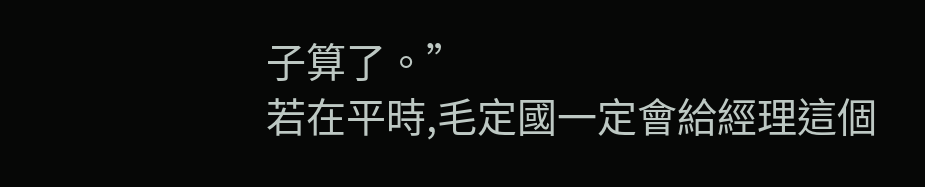子算了。”
若在平時,毛定國一定會給經理這個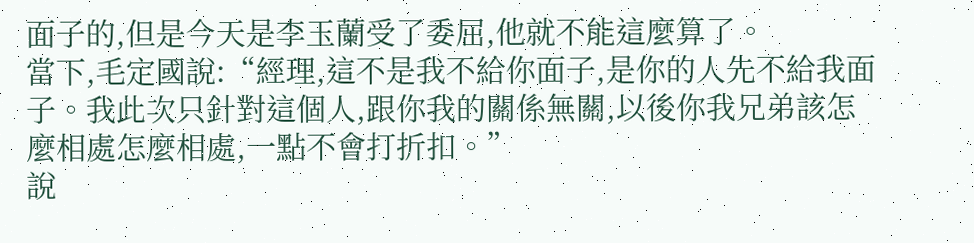面子的,但是今天是李玉蘭受了委屈,他就不能這麼算了。
當下,毛定國說:“經理,這不是我不給你面子,是你的人先不給我面子。我此次只針對這個人,跟你我的關係無關,以後你我兄弟該怎麼相處怎麼相處,一點不會打折扣。”
說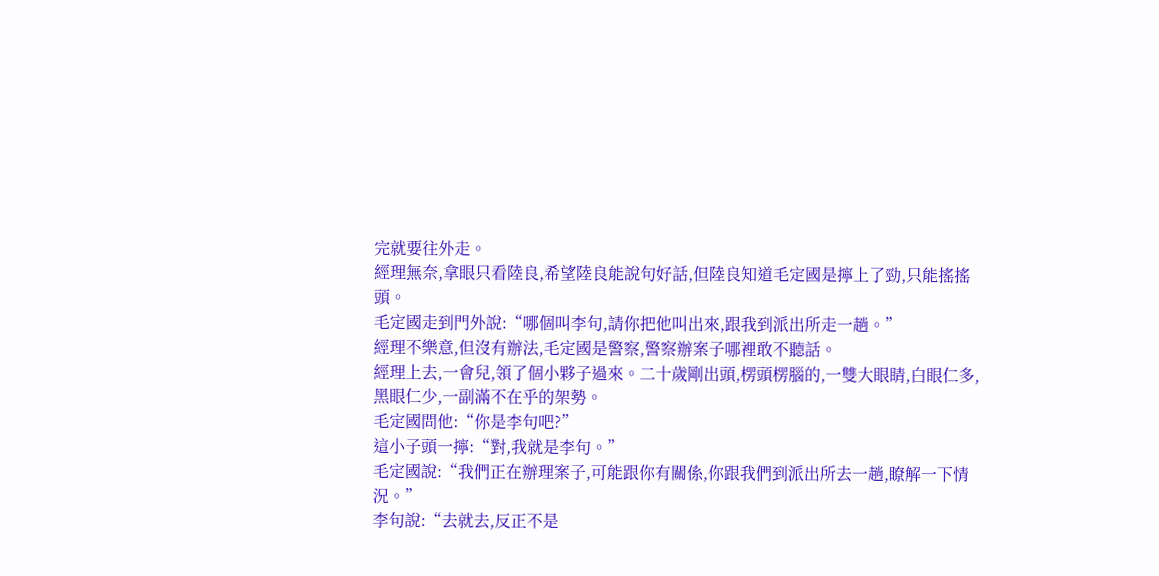完就要往外走。
經理無奈,拿眼只看陸良,希望陸良能說句好話,但陸良知道毛定國是擰上了勁,只能搖搖頭。
毛定國走到門外說:“哪個叫李句,請你把他叫出來,跟我到派出所走一趟。”
經理不樂意,但沒有辦法,毛定國是警察,警察辦案子哪裡敢不聽話。
經理上去,一會兒,領了個小夥子過來。二十歲剛出頭,楞頭楞腦的,一雙大眼睛,白眼仁多,黑眼仁少,一副滿不在乎的架勢。
毛定國問他:“你是李句吧?”
這小子頭一擰:“對,我就是李句。”
毛定國說:“我們正在辦理案子,可能跟你有關係,你跟我們到派出所去一趟,瞭解一下情況。”
李句說:“去就去,反正不是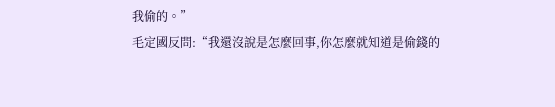我偷的。”
毛定國反問:“我還沒說是怎麼回事,你怎麼就知道是偷錢的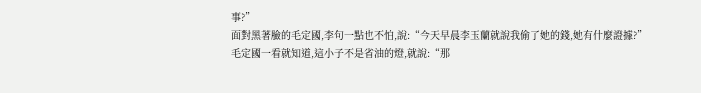事?”
面對黑著臉的毛定國,李句一點也不怕,說:“今天早晨李玉蘭就說我偷了她的錢,她有什麼證據?”
毛定國一看就知道,這小子不是省油的燈,就說:“那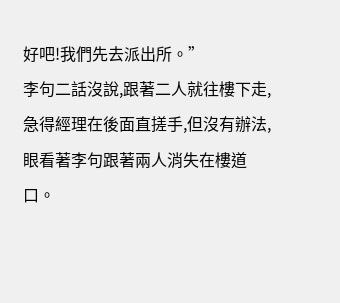好吧!我們先去派出所。”
李句二話沒說,跟著二人就往樓下走,急得經理在後面直搓手,但沒有辦法,眼看著李句跟著兩人消失在樓道口。